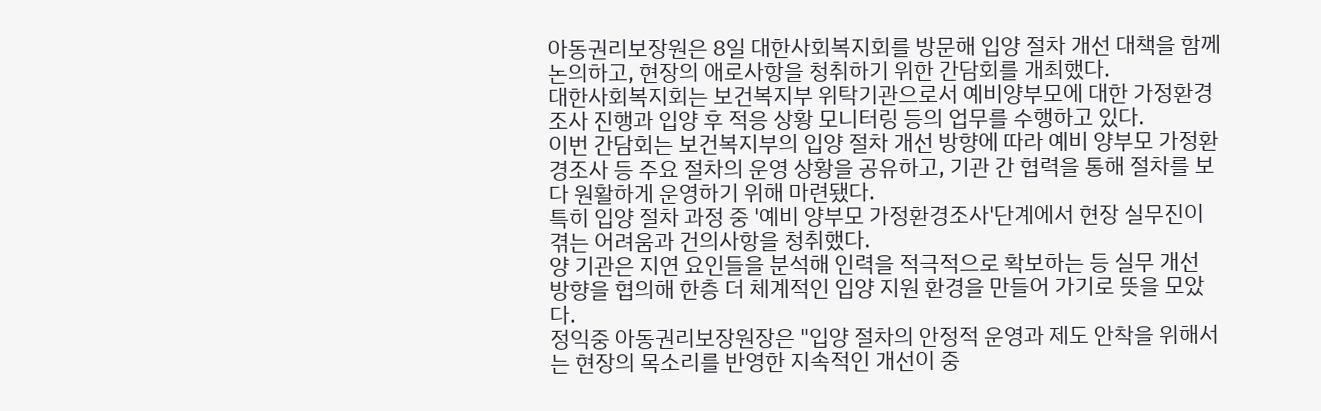아동권리보장원은 8일 대한사회복지회를 방문해 입양 절차 개선 대책을 함께 논의하고, 현장의 애로사항을 청취하기 위한 간담회를 개최했다.
대한사회복지회는 보건복지부 위탁기관으로서 예비양부모에 대한 가정환경조사 진행과 입양 후 적응 상황 모니터링 등의 업무를 수행하고 있다.
이번 간담회는 보건복지부의 입양 절차 개선 방향에 따라 예비 양부모 가정환경조사 등 주요 절차의 운영 상황을 공유하고, 기관 간 협력을 통해 절차를 보다 원활하게 운영하기 위해 마련됐다.
특히 입양 절차 과정 중 '예비 양부모 가정환경조사'단계에서 현장 실무진이 겪는 어려움과 건의사항을 청취했다.
양 기관은 지연 요인들을 분석해 인력을 적극적으로 확보하는 등 실무 개선 방향을 협의해 한층 더 체계적인 입양 지원 환경을 만들어 가기로 뜻을 모았다.
정익중 아동권리보장원장은 "입양 절차의 안정적 운영과 제도 안착을 위해서는 현장의 목소리를 반영한 지속적인 개선이 중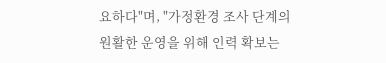요하다"며, "가정환경 조사 단계의 원활한 운영을 위해 인력 확보는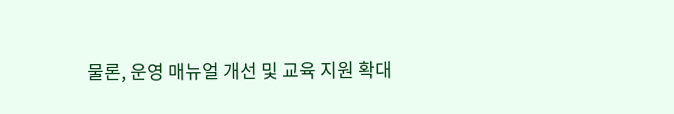물론, 운영 매뉴얼 개선 및 교육 지원 확대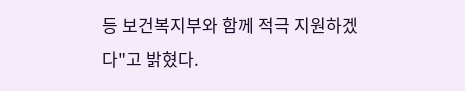등 보건복지부와 함께 적극 지원하겠다"고 밝혔다.